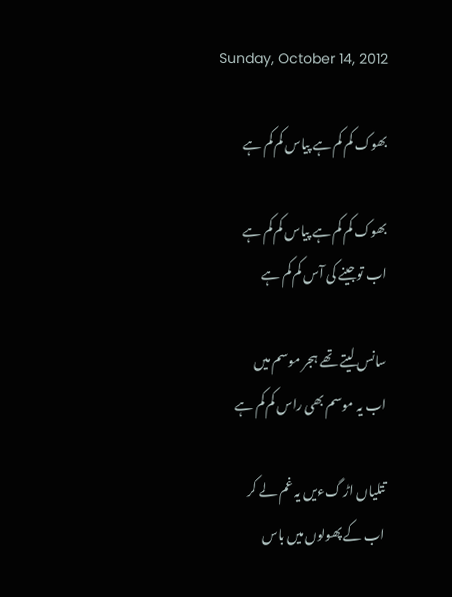Sunday, October 14, 2012

بھوک کم کم ہے پیاس کم کم ہے

بھوک کم کم ہے پیاس کم کم ہے
اب توجینے کی آس کم کم ہے

سانس لیتے تھے ہجر موسم میں
اب یہ موسم بھی راس کم کم ہے

تتلیاں اڑ گءیں یہ غم لے کر
اب کے پھولوں میں باس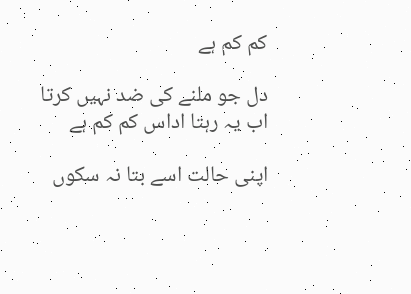کم کم ہے

دل جو ملنے کی ضد نہیں کرتا
اب یہ رہتا اداس کم کم ہے

اپنی حالت اسے بتا نہ سکوں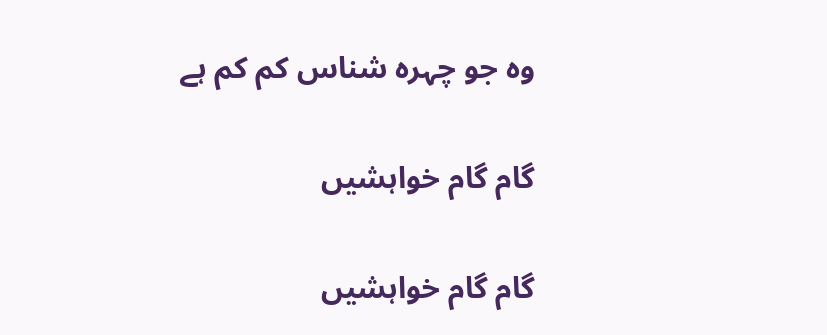وہ جو چہرہ شناس کم کم ہے

گام گام خواہشیں

گام گام خواہشیں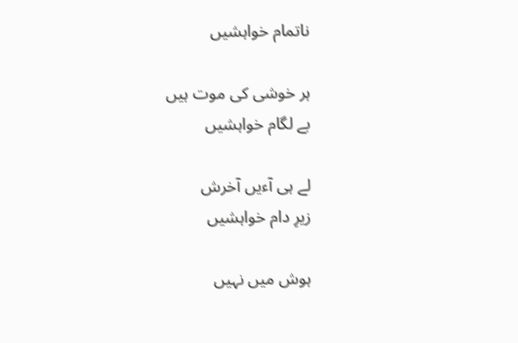ناتمام خواہشیں

ہر خوشی کی موت ہیں
بے لگام خواہشیں

لے ہی آءیں آخرش
زیرِ دام خواہشیں

ہوش میں نہیں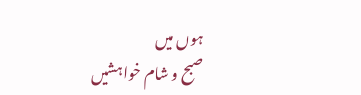ہوں میں
صبح و شام خواہشیں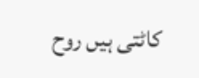کاٹتی ہیں روح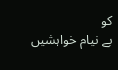کو
بے نیام خواہشیں